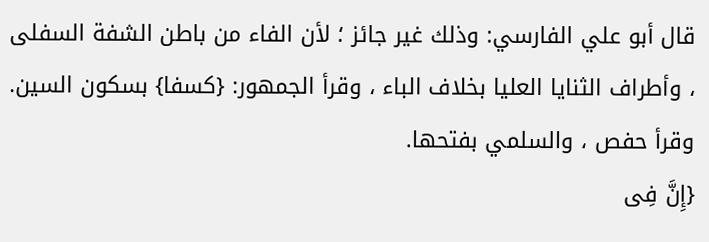قال أبو علي الفارسي: وذلك غير جائز ؛ لأن الفاء من باطن الشفة السفلى ، وأطراف الثنايا العليا بخلاف الباء ، وقرأ الجمهور: {كسفا} بسكون السين.
وقرأ حفص ، والسلمي بفتحها.
{إِنَّ فِى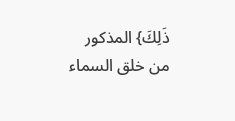ذَلِكَ} المذكور من خلق السماء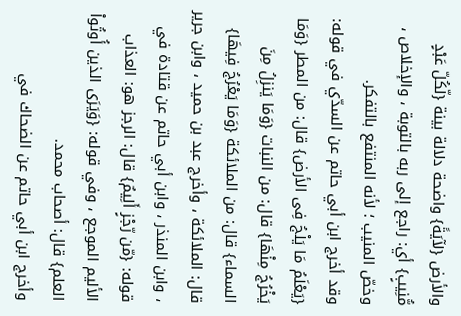والأرض {لآيَةً} واضحة دلالة بينة {لّكُلّ عَبْدٍ مُّنِيبٍ} أي: راجع إلى ربه بالتوبة ، والإخلاص ، وخصّ المنيب ؛ لأنه المنتفع بالتفكر.
وقد أخرج ابن أبي حاتم عن السدّي في قوله: {يَعْلَمُ مَا يَلْجُ فِى الأرض} قال: من المطر {وَمَا يَخْرُجُ مِنْهَا} قال: من النبات {وَمَا يَنزِلُ مِنَ السماء} قال: من الملائكة {وَمَا يَعْرُجُ فِيهَا} قال: الملائكة ، وأخرج عبد بن حميد ، وابن جرير ، وابن المنذر ، وابن أبي حاتم عن قتادة في قوله: {مّن رّجْزٍ أَلِيمٌ} قال: الرجز هو: العذاب الأليم الموجع ، وفي قوله: {وَيَرَى الذين أُوتُواْ العلم} قال: أصحاب محمد.
وأخرج ابن أبي حاتم عن الضحاك في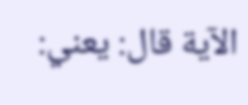الآية قال: يعني: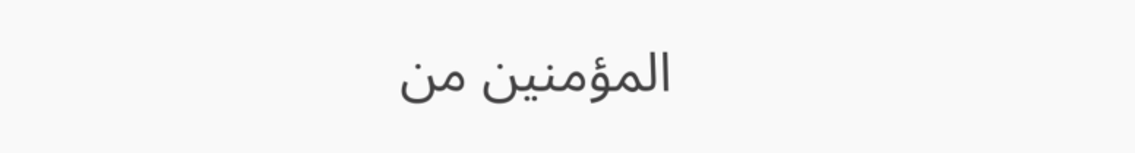المؤمنين من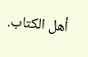أهل الكتاب.